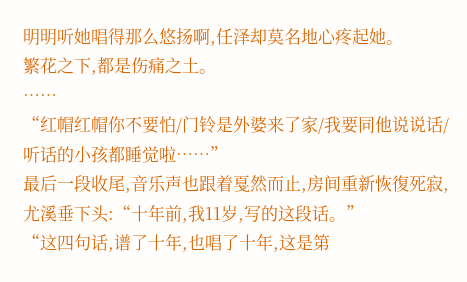明明听她唱得那么悠扬啊,任泽却莫名地心疼起她。
繁花之下,都是伤痛之土。
……
“红帽红帽你不要怕/门铃是外婆来了家/我要同他说说话/听话的小孩都睡觉啦……”
最后一段收尾,音乐声也跟着戛然而止,房间重新恢復死寂,尤溪垂下头:“十年前,我11岁,写的这段话。”
“这四句话,谱了十年,也唱了十年,这是第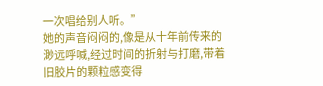一次唱给别人听。”
她的声音闷闷的,像是从十年前传来的渺远呼喊,经过时间的折射与打磨,带着旧胶片的颗粒感变得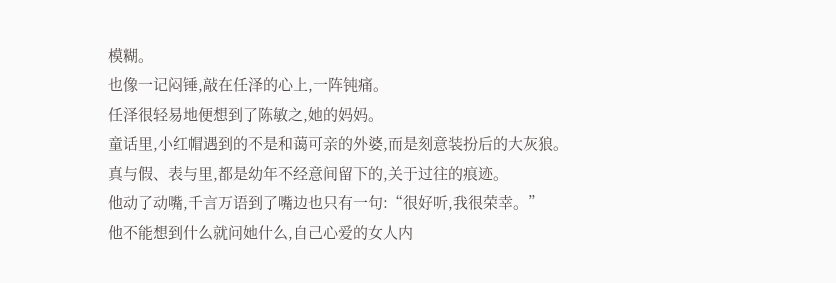模糊。
也像一记闷锤,敲在任泽的心上,一阵钝痛。
任泽很轻易地便想到了陈敏之,她的妈妈。
童话里,小红帽遇到的不是和蔼可亲的外婆,而是刻意装扮后的大灰狼。
真与假、表与里,都是幼年不经意间留下的,关于过往的痕迹。
他动了动嘴,千言万语到了嘴边也只有一句:“很好听,我很荣幸。”
他不能想到什么就问她什么,自己心爱的女人内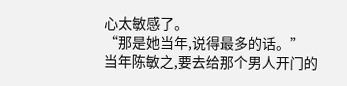心太敏感了。
“那是她当年,说得最多的话。”
当年陈敏之,要去给那个男人开门的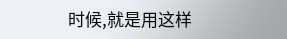时候,就是用这样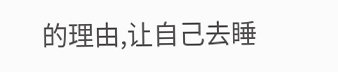的理由,让自己去睡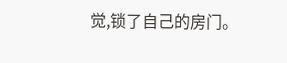觉,锁了自己的房门。